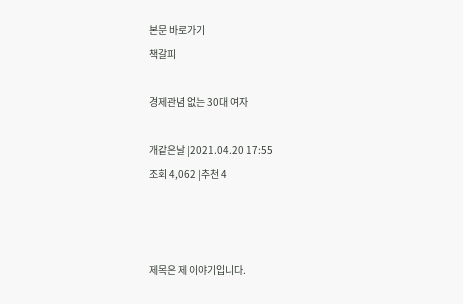본문 바로가기
책갈피

경제관념 없는 30대 여자

개같은날 |2021.04.20 17:55
조회 4,062 |추천 4



제목은 제 이야기입니다.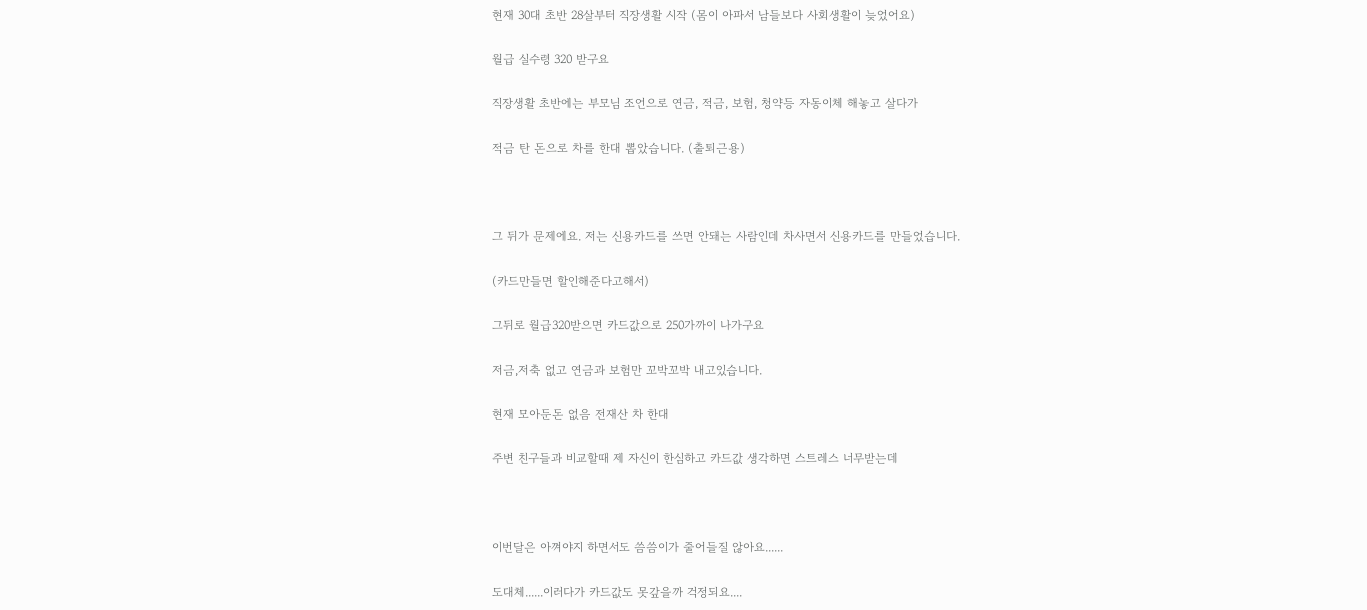현재 30대 초반 28살부터 직장생활 시작 (몸이 아파서 남들보다 사회생활이 늦었어요)

월급 실수령 320 받구요

직장생활 초반에는 부모님 조언으로 연금, 적금, 보험, 청약등 자동이체 해놓고 살다가

적금 탄 돈으로 차를 한대 뽑았습니다. (출퇴근용)



그 뒤가 문제에요. 저는 신용카드를 쓰면 안돼는 사람인데 차사면서 신용카드를 만들었습니다.

(카드만들면 할인해준다고해서)

그뒤로 월급320받으면 카드값으로 250가까이 나가구요

저금,저축 없고 연금과 보험만 꼬박꼬박 내고있습니다.

현재 모아둔돈 없음 전재산 차 한대

주변 친구들과 비교할때 제 자신이 한심하고 카드값 생각하면 스트레스 너무받는데



이번달은 아껴야지 하면서도 씀씀이가 줄어들질 않아요......

도대체......이러다가 카드값도 못갚을까 걱정되요....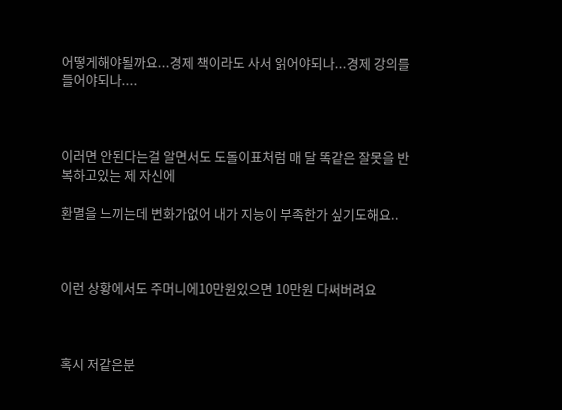어떻게해야될까요...경제 책이라도 사서 읽어야되나...경제 강의를 들어야되나....



이러면 안된다는걸 알면서도 도돌이표처럼 매 달 똑같은 잘못을 반복하고있는 제 자신에

환멸을 느끼는데 변화가없어 내가 지능이 부족한가 싶기도해요..



이런 상황에서도 주머니에10만원있으면 10만원 다써버려요



혹시 저같은분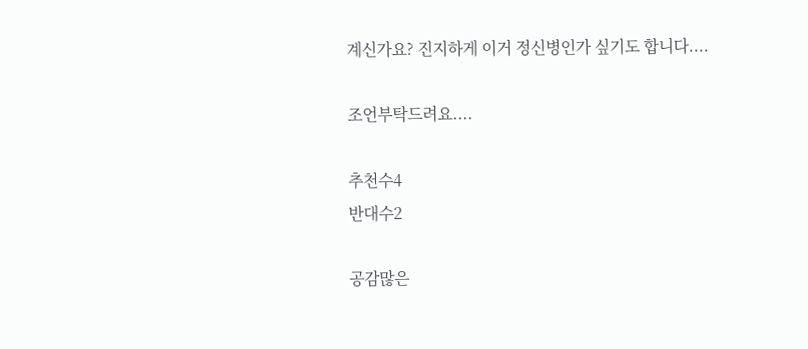계신가요? 진지하게 이거 정신병인가 싶기도 합니다....

조언부탁드려요....

추천수4
반대수2

공감많은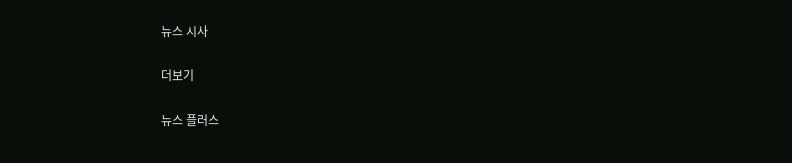뉴스 시사

더보기

뉴스 플러스